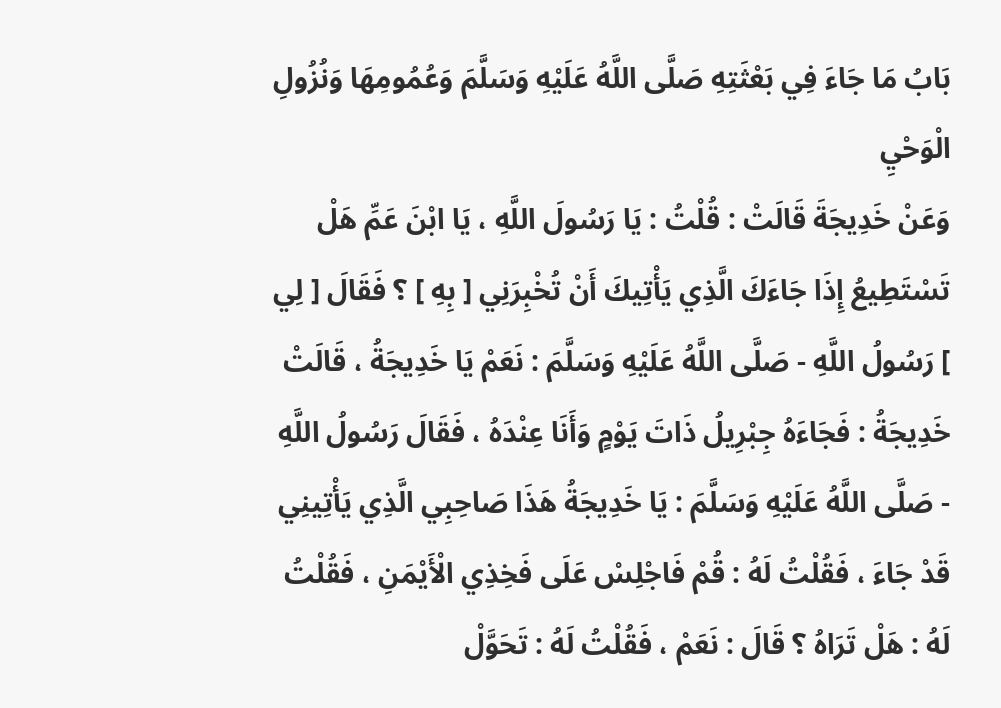بَابُ مَا جَاءَ فِي بَعْثَتِهِ صَلَّى اللَّهُ عَلَيْهِ وَسَلَّمَ وَعُمُومِهَا وَنُزُولِ الْوَحْيِ
وَعَنْ خَدِيجَةَ قَالَتْ : قُلْتُ : يَا رَسُولَ اللَّهِ ، يَا ابْنَ عَمِّ هَلْ تَسْتَطِيعُ إِذَا جَاءَكَ الَّذِي يَأْتِيكَ أَنْ تُخْبِرَنِي [ بِهِ ] ؟ فَقَالَ [ لِي ] رَسُولُ اللَّهِ - صَلَّى اللَّهُ عَلَيْهِ وَسَلَّمَ : نَعَمْ يَا خَدِيجَةُ ، قَالَتْ خَدِيجَةُ : فَجَاءَهُ جِبْرِيلُ ذَاتَ يَوْمٍ وَأَنَا عِنْدَهُ ، فَقَالَ رَسُولُ اللَّهِ - صَلَّى اللَّهُ عَلَيْهِ وَسَلَّمَ : يَا خَدِيجَةُ هَذَا صَاحِبِي الَّذِي يَأْتِينِي قَدْ جَاءَ ، فَقُلْتُ لَهُ : قُمْ فَاجْلِسْ عَلَى فَخِذِي الْأَيْمَنِ ، فَقُلْتُ لَهُ : هَلْ تَرَاهُ ؟ قَالَ : نَعَمْ ، فَقُلْتُ لَهُ : تَحَوَّلْ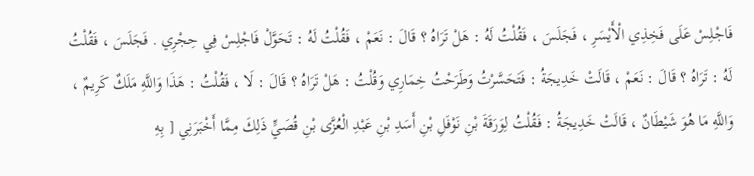فَاجْلِسْ عَلَى فَخِذِي الْأَيْسَرِ ، فَجَلَسَ ، فَقُلْتُ لَهُ : هَلْ تَرَاهُ ؟ قَالَ : نَعَمْ ، فَقُلْتُ لَهُ : تَحَوَّلْ فَاجْلِسْ فِي حِجْرِي . فَجَلَسَ ، فَقُلْتُ لَهُ : تَرَاهُ ؟ قَالَ : نَعَمْ ، قَالَتْ خَدِيجَةُ : فَتَحَسَّرْتُ وَطَرَحْتُ خِمَارِي وَقُلْتُ : هَلْ تَرَاهُ ؟ قَالَ : لَا ، فَقُلْتُ : هَذَا وَاللَّهِ مَلَكٌ كَرِيمٌ ، وَاللَّهِ مَا هُوَ شَيْطَانٌ ، قَالَتْ خَدِيجَةُ : فَقُلْتُ لِوَرَقَةَ بْنِ نَوْفَلِ بْنِ أَسَدِ بْنِ عَبْدِ الْعُزَّى بْنِ قُصَيٍّ ذَلِكَ مِمَّا أَخْبَرَنِي [ بِهِ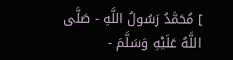] مُحَمَّدُ رَسُولُ اللَّهِ - صَلَّى اللَّهُ عَلَيْهِ وَسَلَّمَ -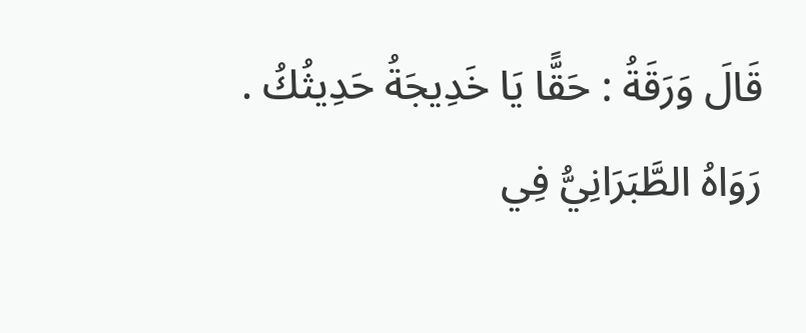قَالَ وَرَقَةُ : حَقًّا يَا خَدِيجَةُ حَدِيثُكُ . رَوَاهُ الطَّبَرَانِيُّ فِي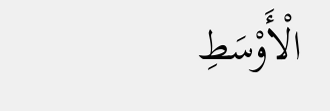الْأَوْسَطِ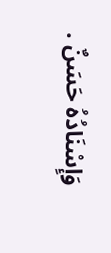وَإِسْنَادُهُ حَسَنٌ .